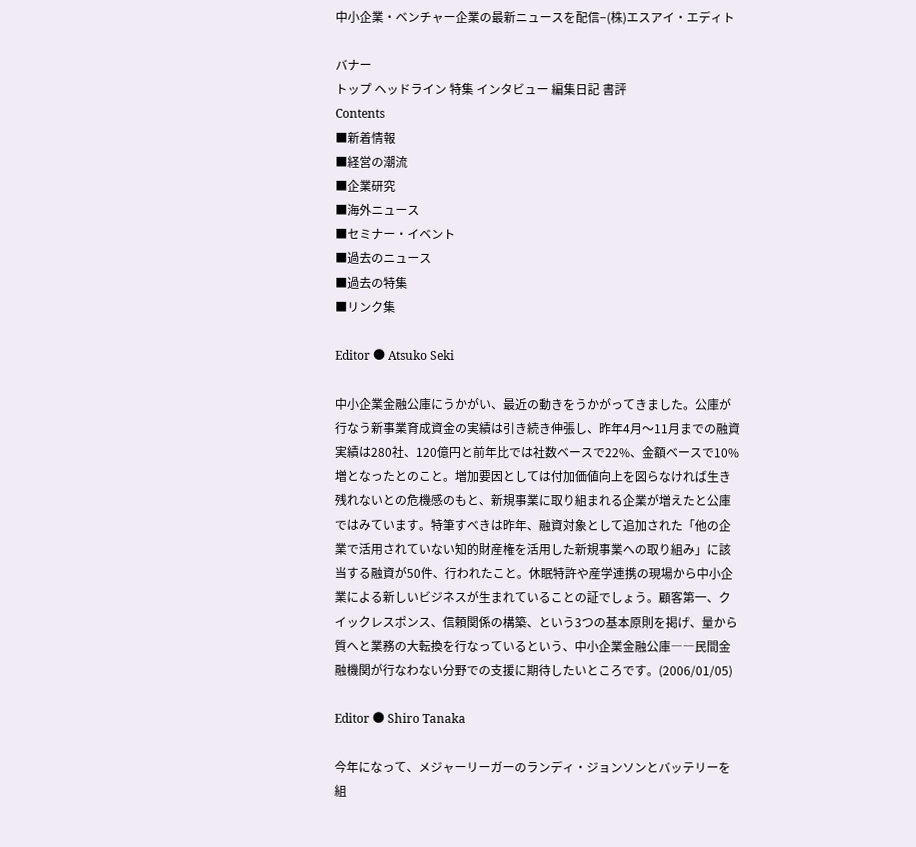中小企業・ベンチャー企業の最新ニュースを配信−(株)エスアイ・エディト

バナー
トップ ヘッドライン 特集 インタビュー 編集日記 書評
Contents
■新着情報
■経営の潮流
■企業研究
■海外ニュース
■セミナー・イベント
■過去のニュース
■過去の特集
■リンク集

Editor ● Atsuko Seki

中小企業金融公庫にうかがい、最近の動きをうかがってきました。公庫が行なう新事業育成資金の実績は引き続き伸張し、昨年4月〜11月までの融資実績は280社、120億円と前年比では社数ベースで22%、金額ベースで10%増となったとのこと。増加要因としては付加価値向上を図らなければ生き残れないとの危機感のもと、新規事業に取り組まれる企業が増えたと公庫ではみています。特筆すべきは昨年、融資対象として追加された「他の企業で活用されていない知的財産権を活用した新規事業への取り組み」に該当する融資が50件、行われたこと。休眠特許や産学連携の現場から中小企業による新しいビジネスが生まれていることの証でしょう。顧客第一、クイックレスポンス、信頼関係の構築、という3つの基本原則を掲げ、量から質へと業務の大転換を行なっているという、中小企業金融公庫――民間金融機関が行なわない分野での支援に期待したいところです。(2006/01/05)

Editor ● Shiro Tanaka

今年になって、メジャーリーガーのランディ・ジョンソンとバッテリーを組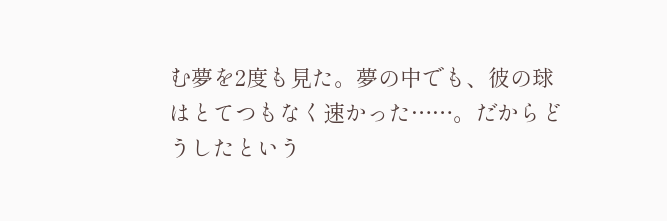む夢を2度も見た。夢の中でも、彼の球はとてつもなく速かった……。だからどうしたという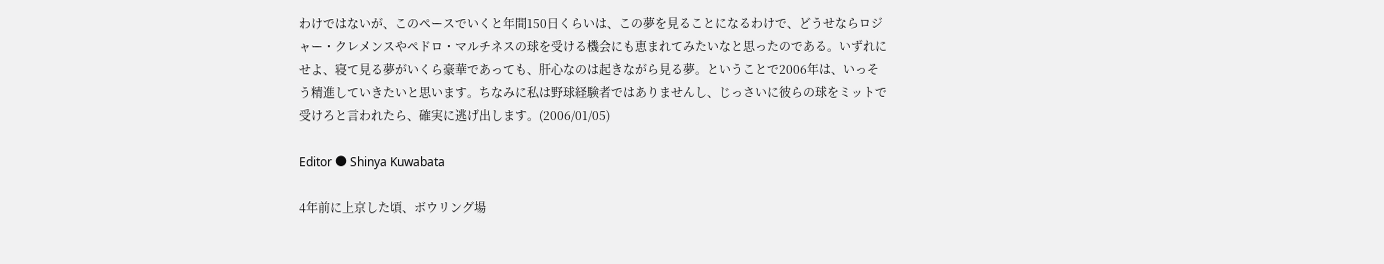わけではないが、このペースでいくと年間150日くらいは、この夢を見ることになるわけで、どうせならロジャー・クレメンスやペドロ・マルチネスの球を受ける機会にも恵まれてみたいなと思ったのである。いずれにせよ、寝て見る夢がいくら豪華であっても、肝心なのは起きながら見る夢。ということで2006年は、いっそう精進していきたいと思います。ちなみに私は野球経験者ではありませんし、じっさいに彼らの球をミットで受けろと言われたら、確実に逃げ出します。(2006/01/05)

Editor ● Shinya Kuwabata

4年前に上京した頃、ボウリング場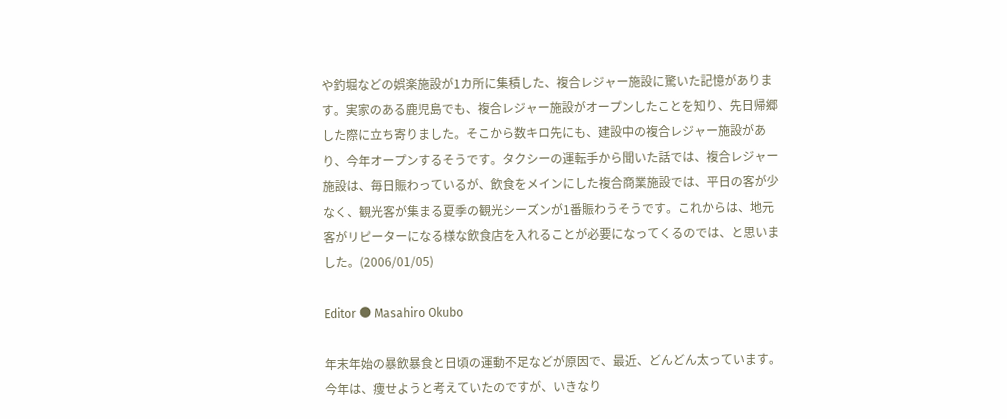や釣堀などの娯楽施設が1カ所に集積した、複合レジャー施設に驚いた記憶があります。実家のある鹿児島でも、複合レジャー施設がオープンしたことを知り、先日帰郷した際に立ち寄りました。そこから数キロ先にも、建設中の複合レジャー施設があり、今年オープンするそうです。タクシーの運転手から聞いた話では、複合レジャー施設は、毎日賑わっているが、飲食をメインにした複合商業施設では、平日の客が少なく、観光客が集まる夏季の観光シーズンが1番賑わうそうです。これからは、地元客がリピーターになる様な飲食店を入れることが必要になってくるのでは、と思いました。(2006/01/05)

Editor ● Masahiro Okubo

年末年始の暴飲暴食と日頃の運動不足などが原因で、最近、どんどん太っています。今年は、痩せようと考えていたのですが、いきなり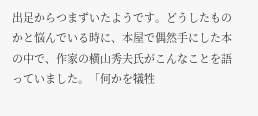出足からつまずいたようです。どうしたものかと悩んでいる時に、本屋で偶然手にした本の中で、作家の横山秀夫氏がこんなことを語っていました。「何かを犠牲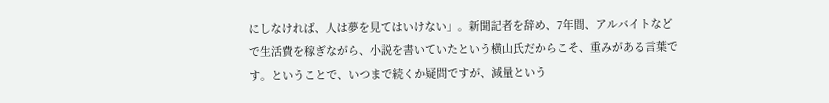にしなければ、人は夢を見てはいけない」。新聞記者を辞め、7年間、アルバイトなどで生活費を稼ぎながら、小説を書いていたという横山氏だからこそ、重みがある言葉です。ということで、いつまで続くか疑問ですが、減量という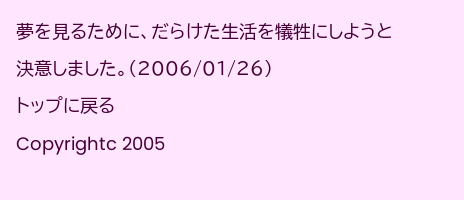夢を見るために、だらけた生活を犠牲にしようと決意しました。(2006/01/26)
トップに戻る
Copyrightc 2005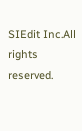SIEdit Inc.All rights reserved.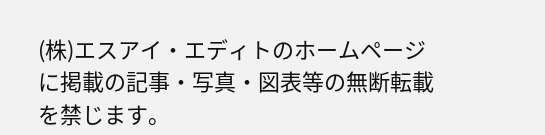(株)エスアイ・エディトのホームページに掲載の記事・写真・図表等の無断転載を禁じます。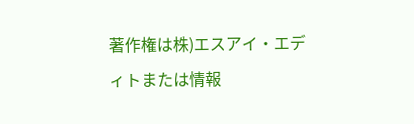著作権は株)エスアイ・エディトまたは情報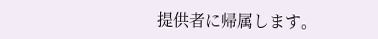提供者に帰属します。